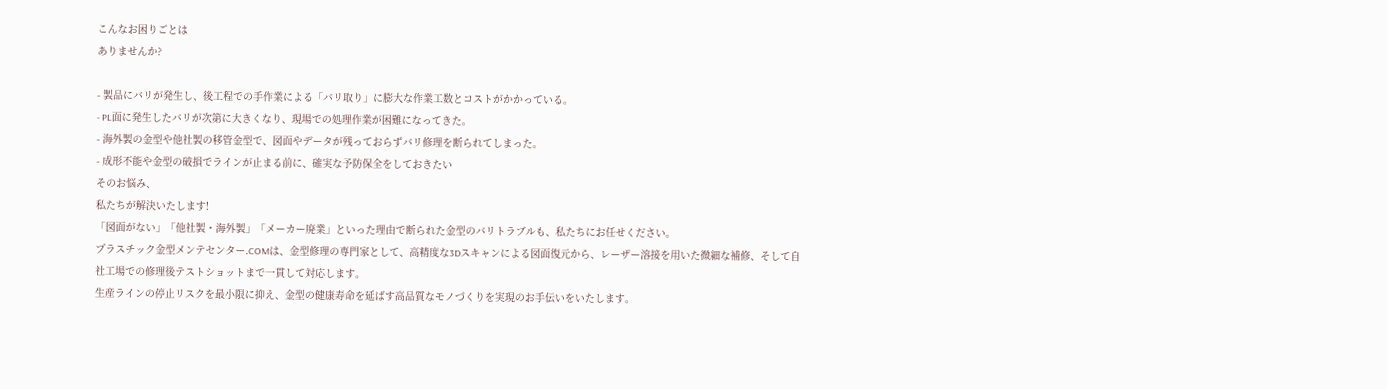こんなお困りごとは
ありませんか?

- 製品にバリが発生し、後工程での手作業による「バリ取り」に膨大な作業工数とコストがかかっている。
- PL面に発生したバリが次第に大きくなり、現場での処理作業が困難になってきた。
- 海外製の金型や他社製の移管金型で、図面やデータが残っておらずバリ修理を断られてしまった。
- 成形不能や金型の破損でラインが止まる前に、確実な予防保全をしておきたい
そのお悩み、
私たちが解決いたします!
「図面がない」「他社製・海外製」「メーカー廃業」といった理由で断られた金型のバリトラブルも、私たちにお任せください。
プラスチック金型メンテセンター.COMは、金型修理の専門家として、高精度な3Dスキャンによる図面復元から、レーザー溶接を用いた微細な補修、そして自社工場での修理後テストショットまで一貫して対応します。
生産ラインの停止リスクを最小限に抑え、金型の健康寿命を延ばす高品質なモノづくりを実現のお手伝いをいたします。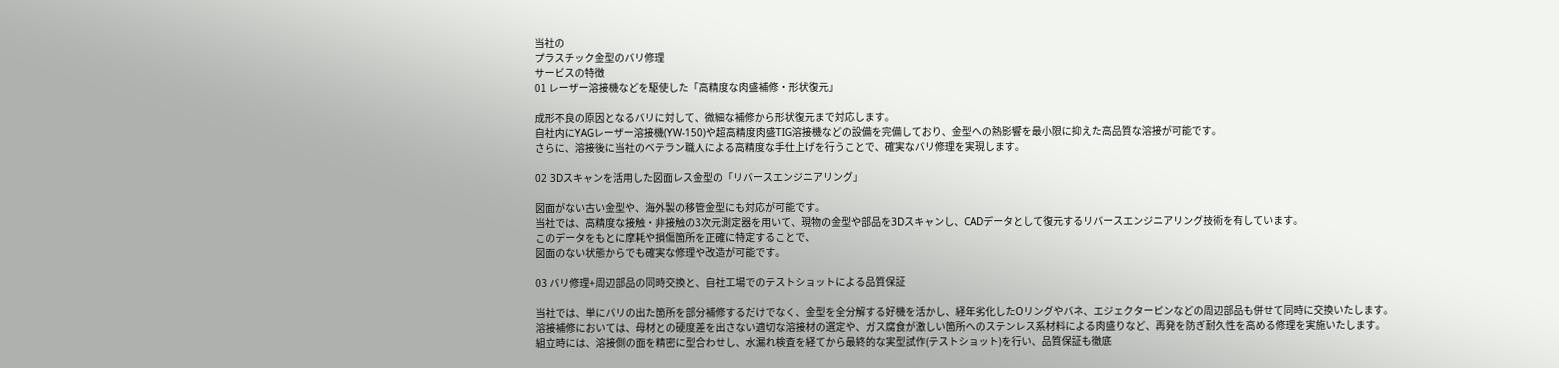当社の
プラスチック金型のバリ修理
サービスの特徴
01 レーザー溶接機などを駆使した「高精度な肉盛補修・形状復元」

成形不良の原因となるバリに対して、微細な補修から形状復元まで対応します。
自社内にYAGレーザー溶接機(YW-150)や超高精度肉盛TIG溶接機などの設備を完備しており、金型への熱影響を最小限に抑えた高品質な溶接が可能です。
さらに、溶接後に当社のベテラン職人による高精度な手仕上げを行うことで、確実なバリ修理を実現します。

02 3Dスキャンを活用した図面レス金型の「リバースエンジニアリング」

図面がない古い金型や、海外製の移管金型にも対応が可能です。
当社では、高精度な接触・非接触の3次元測定器を用いて、現物の金型や部品を3Dスキャンし、CADデータとして復元するリバースエンジニアリング技術を有しています。
このデータをもとに摩耗や損傷箇所を正確に特定することで、
図面のない状態からでも確実な修理や改造が可能です。

03 バリ修理+周辺部品の同時交換と、自社工場でのテストショットによる品質保証

当社では、単にバリの出た箇所を部分補修するだけでなく、金型を全分解する好機を活かし、経年劣化したOリングやバネ、エジェクターピンなどの周辺部品も併せて同時に交換いたします。
溶接補修においては、母材との硬度差を出さない適切な溶接材の選定や、ガス腐食が激しい箇所へのステンレス系材料による肉盛りなど、再発を防ぎ耐久性を高める修理を実施いたします。
組立時には、溶接側の面を精密に型合わせし、水漏れ検査を経てから最終的な実型試作(テストショット)を行い、品質保証も徹底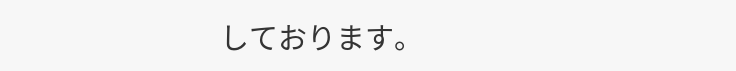しております。